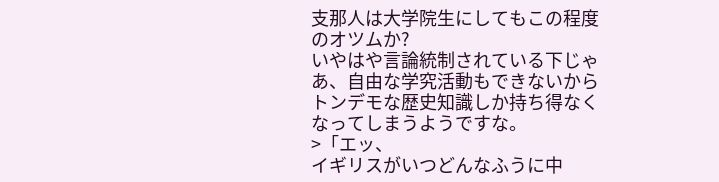支那人は大学院生にしてもこの程度のオツムか?
いやはや言論統制されている下じゃあ、自由な学究活動もできないから
トンデモな歴史知識しか持ち得なくなってしまうようですな。
>「エッ、
イギリスがいつどんなふうに中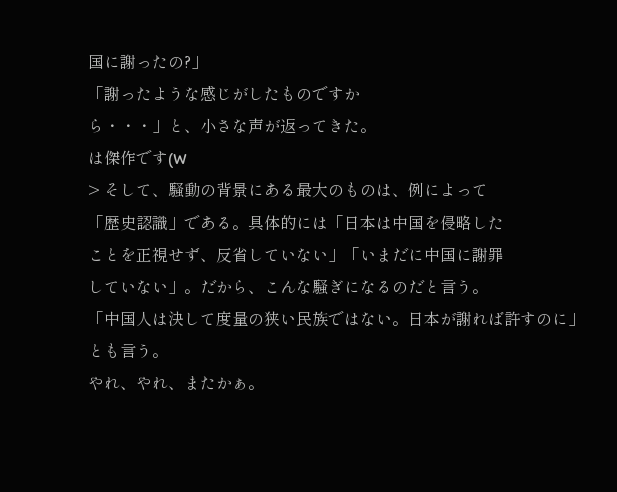国に謝ったの?」
「謝ったような感じがしたものですか
ら・・・」と、小さな声が返ってきた。
は傑作です(W
> そして、騒動の背景にある最大のものは、例によって
「歴史認識」である。具体的には「日本は中国を侵略した
ことを正視せず、反省していない」「いまだに中国に謝罪
していない」。だから、こんな騒ぎになるのだと言う。
「中国人は決して度量の狭い民族ではない。日本が謝れば許すのに」
とも言う。
やれ、やれ、またかぁ。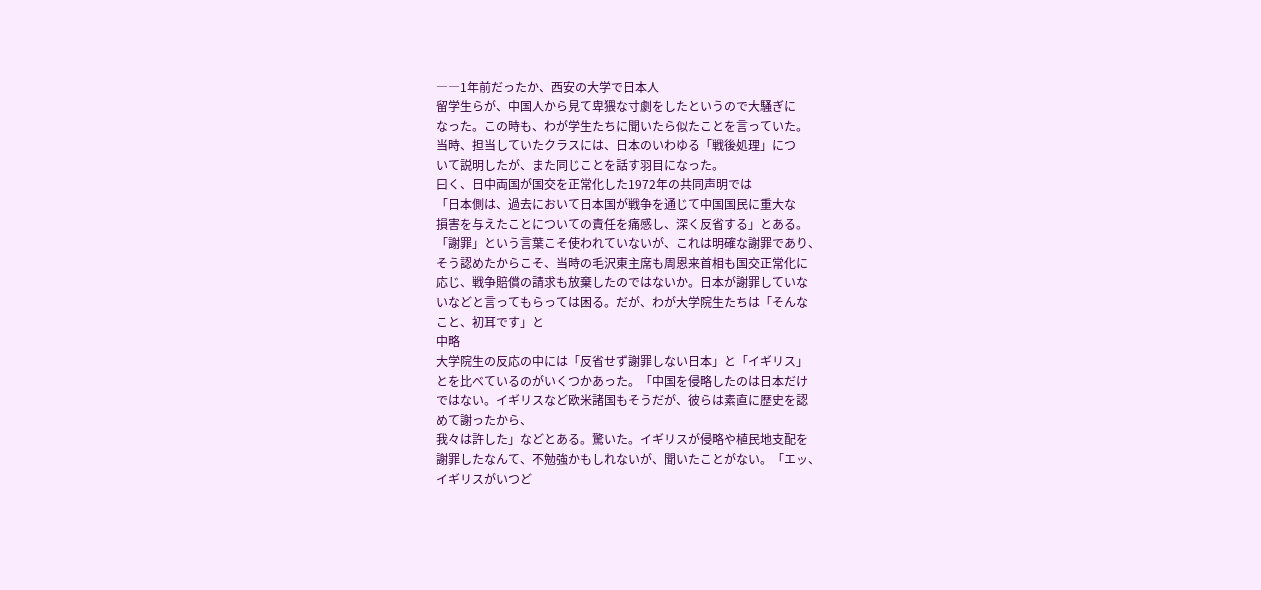――1年前だったか、西安の大学で日本人
留学生らが、中国人から見て卑猥な寸劇をしたというので大騒ぎに
なった。この時も、わが学生たちに聞いたら似たことを言っていた。
当時、担当していたクラスには、日本のいわゆる「戦後処理」につ
いて説明したが、また同じことを話す羽目になった。
曰く、日中両国が国交を正常化した1972年の共同声明では
「日本側は、過去において日本国が戦争を通じて中国国民に重大な
損害を与えたことについての責任を痛感し、深く反省する」とある。
「謝罪」という言葉こそ使われていないが、これは明確な謝罪であり、
そう認めたからこそ、当時の毛沢東主席も周恩来首相も国交正常化に
応じ、戦争賠償の請求も放棄したのではないか。日本が謝罪していな
いなどと言ってもらっては困る。だが、わが大学院生たちは「そんな
こと、初耳です」と
中略
大学院生の反応の中には「反省せず謝罪しない日本」と「イギリス」
とを比べているのがいくつかあった。「中国を侵略したのは日本だけ
ではない。イギリスなど欧米諸国もそうだが、彼らは素直に歴史を認
めて謝ったから、
我々は許した」などとある。驚いた。イギリスが侵略や植民地支配を
謝罪したなんて、不勉強かもしれないが、聞いたことがない。「エッ、
イギリスがいつど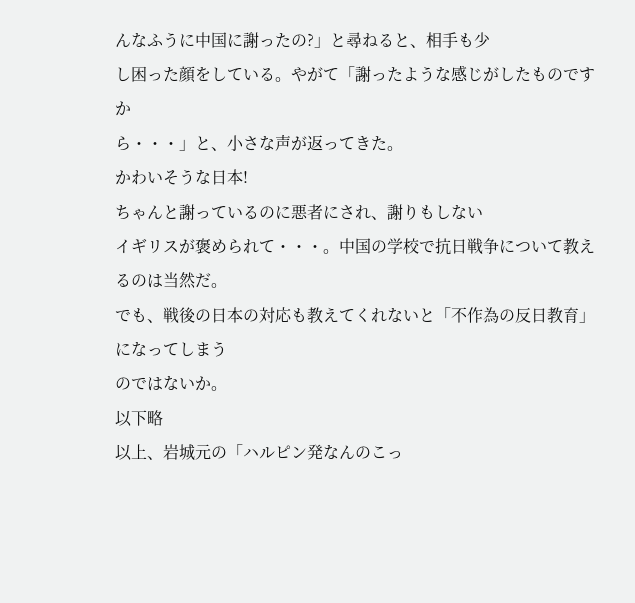んなふうに中国に謝ったの?」と尋ねると、相手も少
し困った顔をしている。やがて「謝ったような感じがしたものですか
ら・・・」と、小さな声が返ってきた。
かわいそうな日本!
ちゃんと謝っているのに悪者にされ、謝りもしない
イギリスが褒められて・・・。中国の学校で抗日戦争について教えるのは当然だ。
でも、戦後の日本の対応も教えてくれないと「不作為の反日教育」になってしまう
のではないか。
以下略
以上、岩城元の「ハルピン発なんのこっ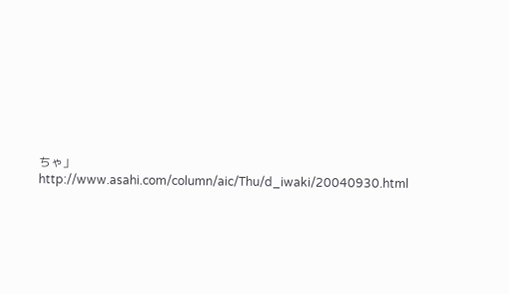ちゃ」
http://www.asahi.com/column/aic/Thu/d_iwaki/20040930.html